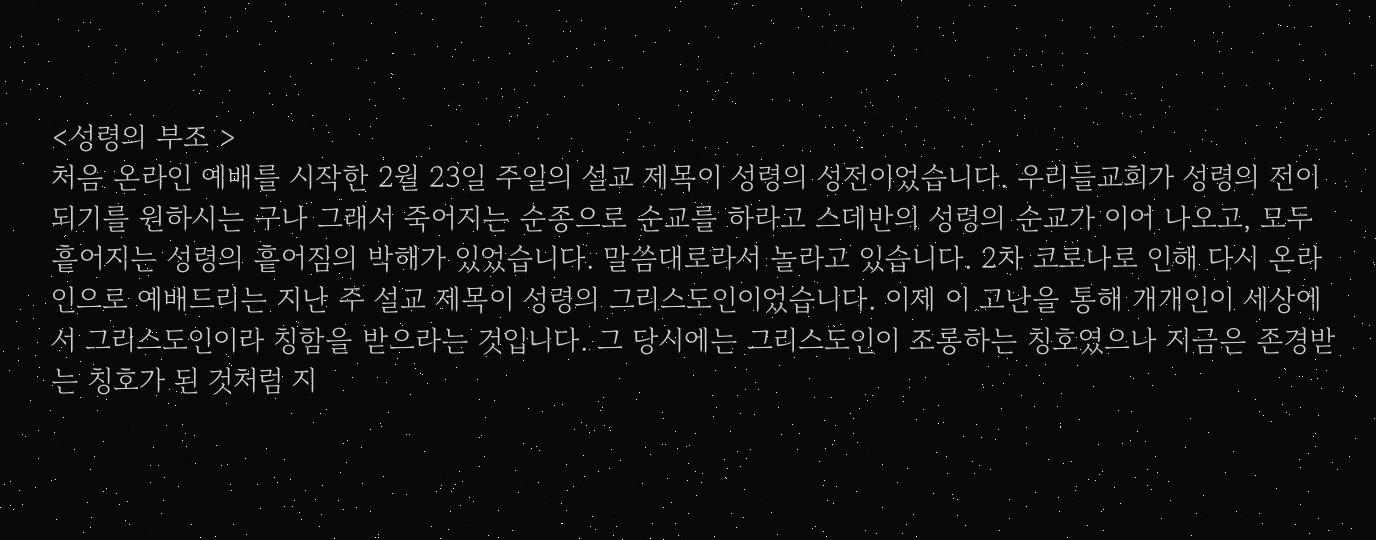<성령의 부조 >
처음 온라인 예배를 시작한 2월 23일 주일의 설교 제목이 성령의 성전이었습니다. 우리들교회가 성령의 전이 되기를 원하시는 구나 그래서 죽어지는 순종으로 순교를 하라고 스데반의 성령의 순교가 이어 나오고, 모두 흩어지는 성령의 흩어짐의 박해가 있었습니다. 말씀대로라서 놀라고 있습니다. 2차 코로나로 인해 다시 온라인으로 예배드리는 지난 주 설교 제목이 성령의 그리스도인이었습니다. 이제 이 고난을 통해 개개인이 세상에서 그리스도인이라 칭함을 받으라는 것입니다. 그 당시에는 그리스도인이 조롱하는 칭호였으나 지금은 존경받는 칭호가 된 것처럼 지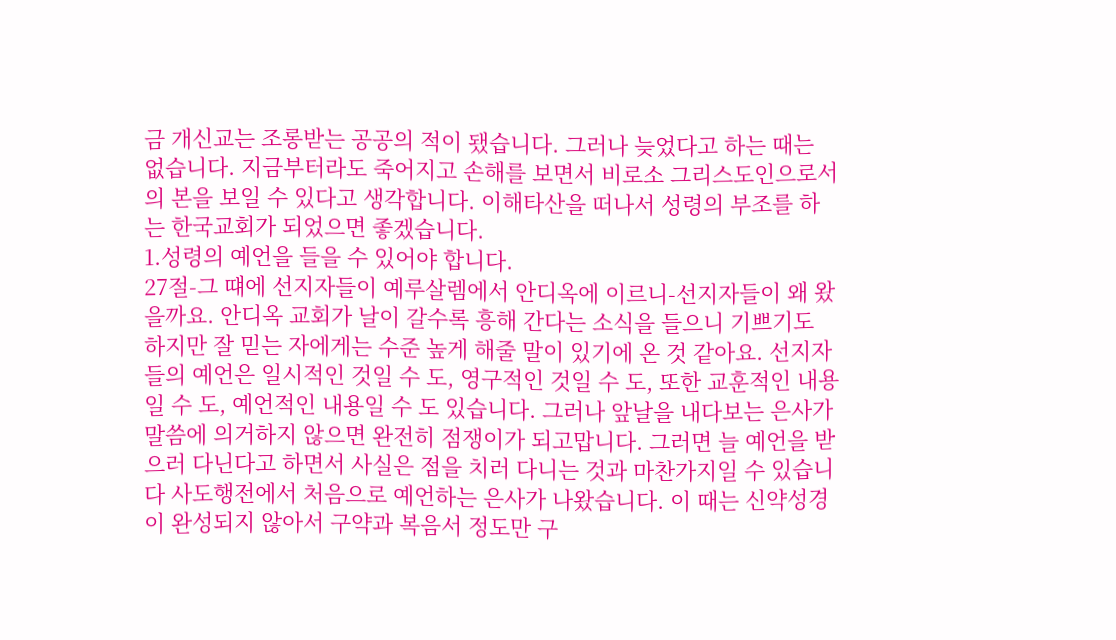금 개신교는 조롱받는 공공의 적이 됐습니다. 그러나 늦었다고 하는 때는 없습니다. 지금부터라도 죽어지고 손해를 보면서 비로소 그리스도인으로서의 본을 보일 수 있다고 생각합니다. 이해타산을 떠나서 성령의 부조를 하는 한국교회가 되었으면 좋겠습니다.
1.성령의 예언을 들을 수 있어야 합니다.
27절-그 떄에 선지자들이 예루살렘에서 안디옥에 이르니-선지자들이 왜 왔을까요. 안디옥 교회가 날이 갈수록 흥해 간다는 소식을 들으니 기쁘기도 하지만 잘 믿는 자에게는 수준 높게 해줄 말이 있기에 온 것 같아요. 선지자들의 예언은 일시적인 것일 수 도, 영구적인 것일 수 도, 또한 교훈적인 내용일 수 도, 예언적인 내용일 수 도 있습니다. 그러나 앞날을 내다보는 은사가 말씀에 의거하지 않으면 완전히 점쟁이가 되고맙니다. 그러면 늘 예언을 받으러 다닌다고 하면서 사실은 점을 치러 다니는 것과 마찬가지일 수 있습니다 사도행전에서 처음으로 예언하는 은사가 나왔습니다. 이 때는 신약성경이 완성되지 않아서 구약과 복음서 정도만 구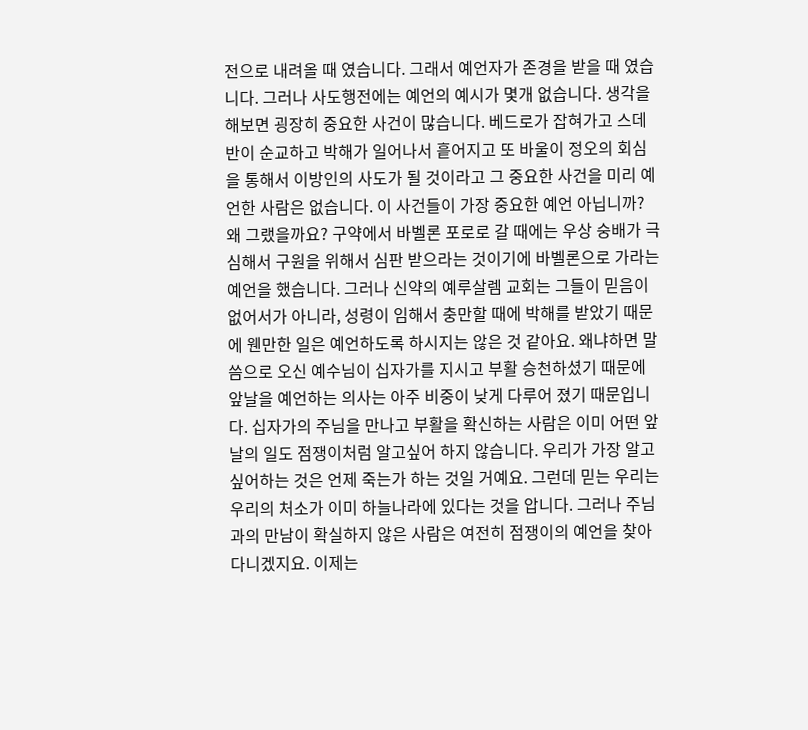전으로 내려올 때 였습니다. 그래서 예언자가 존경을 받을 때 였습니다. 그러나 사도행전에는 예언의 예시가 몇개 없습니다. 생각을 해보면 굉장히 중요한 사건이 많습니다. 베드로가 잡혀가고 스데반이 순교하고 박해가 일어나서 흩어지고 또 바울이 정오의 회심을 통해서 이방인의 사도가 될 것이라고 그 중요한 사건을 미리 예언한 사람은 없습니다. 이 사건들이 가장 중요한 예언 아닙니까? 왜 그랬을까요? 구약에서 바벨론 포로로 갈 때에는 우상 숭배가 극심해서 구원을 위해서 심판 받으라는 것이기에 바벨론으로 가라는 예언을 했습니다. 그러나 신약의 예루살렘 교회는 그들이 믿음이 없어서가 아니라, 성령이 임해서 충만할 때에 박해를 받았기 때문에 웬만한 일은 예언하도록 하시지는 않은 것 같아요. 왜냐하면 말씀으로 오신 예수님이 십자가를 지시고 부활 승천하셨기 때문에 앞날을 예언하는 의사는 아주 비중이 낮게 다루어 졌기 때문입니다. 십자가의 주님을 만나고 부활을 확신하는 사람은 이미 어떤 앞날의 일도 점쟁이처럼 알고싶어 하지 않습니다. 우리가 가장 알고 싶어하는 것은 언제 죽는가 하는 것일 거예요. 그런데 믿는 우리는 우리의 처소가 이미 하늘나라에 있다는 것을 압니다. 그러나 주님과의 만남이 확실하지 않은 사람은 여전히 점쟁이의 예언을 찾아다니겠지요. 이제는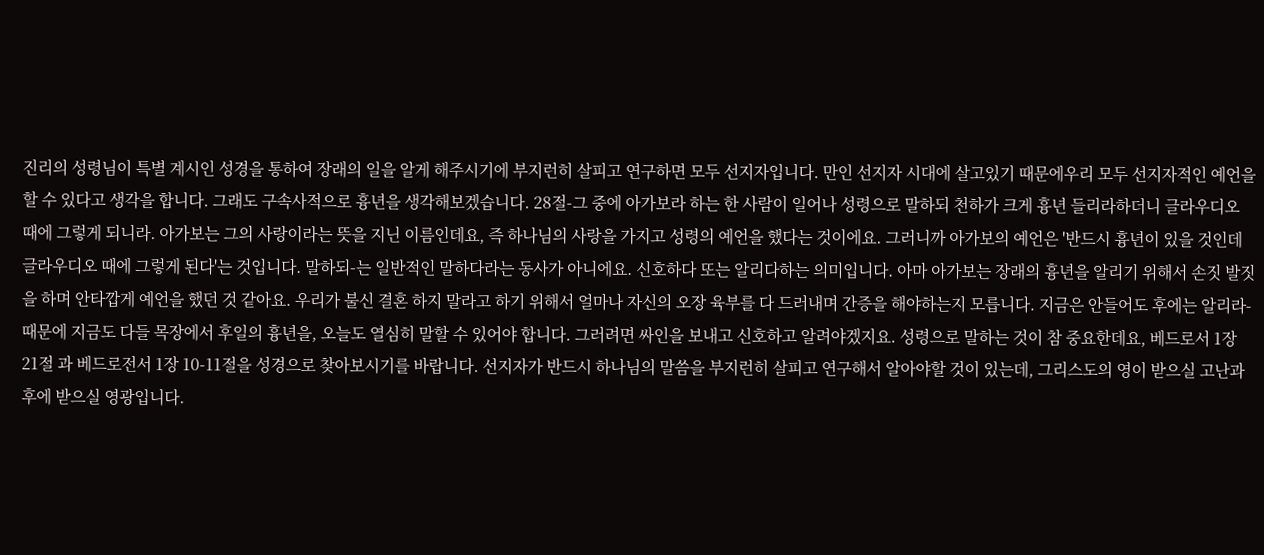진리의 성령님이 특별 계시인 성경을 통하여 장래의 일을 알게 해주시기에 부지런히 살피고 연구하면 모두 선지자입니다. 만인 선지자 시대에 살고있기 때문에우리 모두 선지자적인 예언을 할 수 있다고 생각을 합니다. 그래도 구속사적으로 흉년을 생각해보겠습니다. 28절-그 중에 아가보라 하는 한 사람이 일어나 성령으로 말하되 천하가 크게 흉년 들리라하더니 글라우디오 때에 그렇게 되니라. 아가보는 그의 사랑이라는 뜻을 지닌 이름인데요, 즉 하나님의 사랑을 가지고 성령의 예언을 했다는 것이에요. 그러니까 아가보의 예언은 '반드시 흉년이 있을 것인데 글라우디오 때에 그렇게 된다'는 것입니다. 말하되-는 일반적인 말하다라는 동사가 아니에요. 신호하다 또는 알리다하는 의미입니다. 아마 아가보는 장래의 흉년을 알리기 위해서 손짓 발짓을 하며 안타깝게 예언을 했던 것 같아요. 우리가 불신 결혼 하지 말라고 하기 위해서 얼마나 자신의 오장 육부를 다 드러내며 간증을 해야하는지 모릅니다. 지금은 안들어도 후에는 알리라-때문에 지금도 다들 목장에서 후일의 흉년을, 오늘도 열심히 말할 수 있어야 합니다. 그러려면 싸인을 보내고 신호하고 알려야겠지요. 성령으로 말하는 것이 참 중요한데요, 베드로서 1장 21절 과 베드로전서 1장 10-11절을 성경으로 찾아보시기를 바랍니다. 선지자가 반드시 하나님의 말씀을 부지런히 살피고 연구해서 알아야할 것이 있는데, 그리스도의 영이 받으실 고난과 후에 받으실 영광입니다.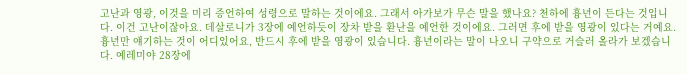고난과 영광, 이것을 미리 증언하여 성령으로 말하는 것이에요. 그래서 아가보가 무슨 말을 했나요? 천하에 흉년이 든다는 것입니다. 이건 고난이잖아요. 데살로니가 3장에 예언하듯이 장차 받을 환난을 예언한 것이에요. 그러면 후에 받을 영광이 있다는 거예요. 흉년만 얘기하는 것이 어디있어요, 반드시 후에 받을 영광이 있습니다. 흉년이라는 말이 나오니 구약으로 거슬러 올라가 보겠습니다. 예레미야 28장에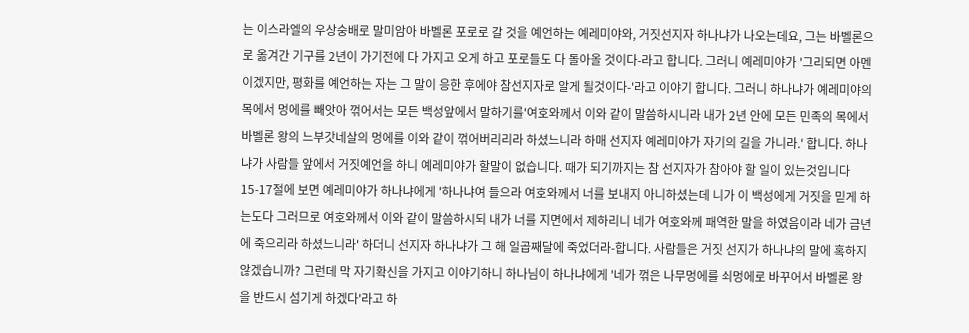는 이스라엘의 우상숭배로 말미암아 바벨론 포로로 갈 것을 예언하는 예레미야와, 거짓선지자 하나냐가 나오는데요, 그는 바벨론으로 옮겨간 기구를 2년이 가기전에 다 가지고 오게 하고 포로들도 다 돌아올 것이다-라고 합니다. 그러니 예레미야가 '그리되면 아멘이겠지만, 평화를 예언하는 자는 그 말이 응한 후에야 참선지자로 알게 될것이다-'라고 이야기 합니다. 그러니 하나냐가 예레미야의 목에서 멍에를 빼앗아 꺾어서는 모든 백성앞에서 말하기를'여호와께서 이와 같이 말씀하시니라 내가 2년 안에 모든 민족의 목에서 바벨론 왕의 느부갓네살의 멍에를 이와 같이 꺾어버리리라 하셨느니라 하매 선지자 예레미야가 자기의 길을 가니라.' 합니다. 하나냐가 사람들 앞에서 거짓예언을 하니 예레미야가 할말이 없습니다. 때가 되기까지는 참 선지자가 참아야 할 일이 있는것입니다 15-17절에 보면 예레미야가 하나냐에게 '하나냐여 들으라 여호와께서 너를 보내지 아니하셨는데 니가 이 백성에게 거짓을 믿게 하는도다 그러므로 여호와께서 이와 같이 말씀하시되 내가 너를 지면에서 제하리니 네가 여호와께 패역한 말을 하였음이라 네가 금년에 죽으리라 하셨느니라' 하더니 선지자 하나냐가 그 해 일곱째달에 죽었더라-합니다. 사람들은 거짓 선지가 하나냐의 말에 혹하지 않겠습니까? 그런데 막 자기확신을 가지고 이야기하니 하나님이 하나냐에게 '네가 꺾은 나무멍에를 쇠멍에로 바꾸어서 바벨론 왕을 반드시 섬기게 하겠다'라고 하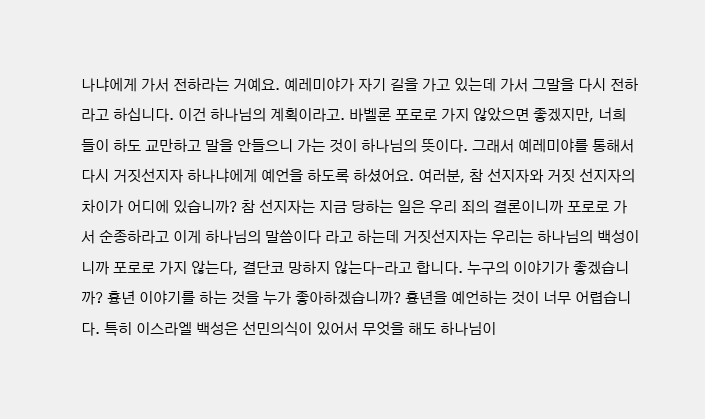나냐에게 가서 전하라는 거예요. 예레미야가 자기 길을 가고 있는데 가서 그말을 다시 전하라고 하십니다. 이건 하나님의 계획이라고. 바벨론 포로로 가지 않았으면 좋겠지만, 너희들이 하도 교만하고 말을 안들으니 가는 것이 하나님의 뜻이다. 그래서 예레미야를 통해서 다시 거짓선지자 하나냐에게 예언을 하도록 하셨어요. 여러분, 참 선지자와 거짓 선지자의 차이가 어디에 있습니까? 참 선지자는 지금 당하는 일은 우리 죄의 결론이니까 포로로 가서 순종하라고 이게 하나님의 말씀이다 라고 하는데 거짓선지자는 우리는 하나님의 백성이니까 포로로 가지 않는다, 결단코 망하지 않는다-라고 합니다. 누구의 이야기가 좋겠습니까? 흉년 이야기를 하는 것을 누가 좋아하겠습니까? 흉년을 예언하는 것이 너무 어렵습니다. 특히 이스라엘 백성은 선민의식이 있어서 무엇을 해도 하나님이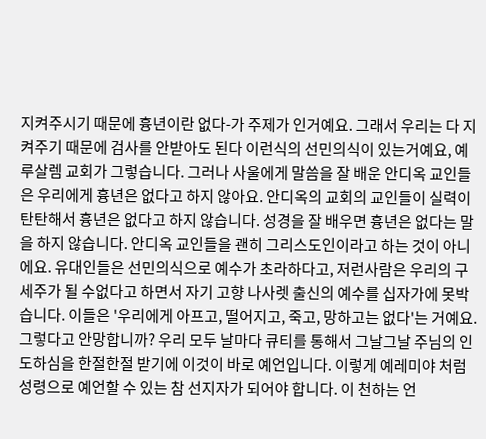지켜주시기 때문에 흉년이란 없다-가 주제가 인거예요. 그래서 우리는 다 지켜주기 때문에 검사를 안받아도 된다 이런식의 선민의식이 있는거예요, 예루살렘 교회가 그렇습니다. 그러나 사울에게 말씀을 잘 배운 안디옥 교인들은 우리에게 흉년은 없다고 하지 않아요. 안디옥의 교회의 교인들이 실력이 탄탄해서 흉년은 없다고 하지 않습니다. 성경을 잘 배우면 흉년은 없다는 말을 하지 않습니다. 안디옥 교인들을 괜히 그리스도인이라고 하는 것이 아니에요. 유대인들은 선민의식으로 예수가 초라하다고, 저런사람은 우리의 구세주가 될 수없다고 하면서 자기 고향 나사렛 출신의 예수를 십자가에 못박습니다. 이들은 '우리에게 아프고, 떨어지고, 죽고, 망하고는 없다'는 거예요. 그렇다고 안망합니까? 우리 모두 날마다 큐티를 통해서 그날그날 주님의 인도하심을 한절한절 받기에 이것이 바로 예언입니다. 이렇게 예레미야 처럼 성령으로 예언할 수 있는 참 선지자가 되어야 합니다. 이 천하는 언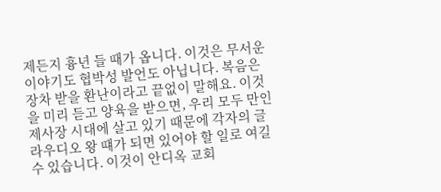제든지 흉년 들 때가 옵니다. 이것은 무서운 이야기도 협박성 발언도 아닙니다. 복음은 장차 받을 환난이라고 끝없이 말해요. 이것을 미리 듣고 양육을 받으면, 우리 모두 만인 제사장 시대에 살고 있기 때문에 각자의 글라우디오 왕 떄가 되면 있어야 할 일로 여길 수 있습니다. 이것이 안디옥 교회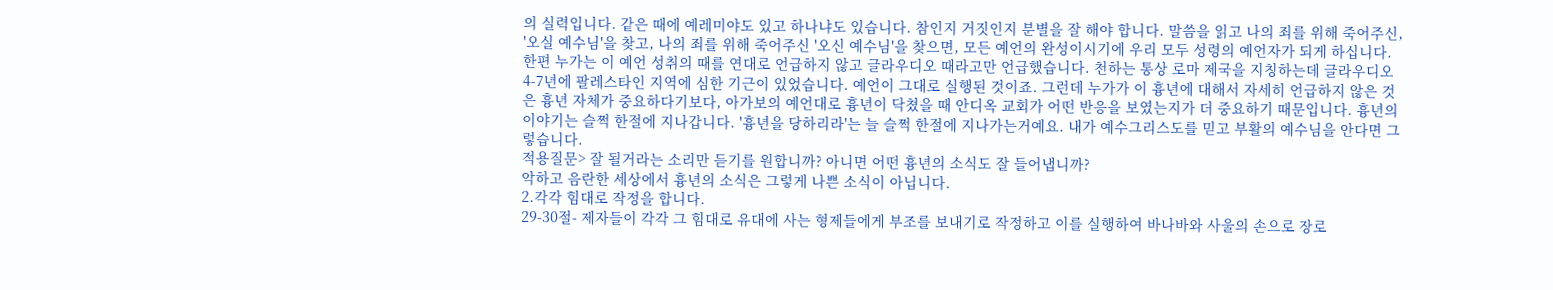의 실력입니다. 같은 때에 예레미야도 있고 하나냐도 있습니다. 참인지 거짓인지 분별을 잘 해야 합니다. 말씀을 읽고 나의 죄를 위해 죽어주신, '오실 예수님'을 찾고, 나의 죄를 위해 죽어주신 '오신 예수님'을 찾으면, 모든 예언의 완성이시기에 우리 모두 성령의 예언자가 되게 하십니다. 한편 누가는 이 예언 성취의 때를 연대로 언급하지 않고 글라우디오 때라고만 언급했습니다. 천하는 통상 로마 제국을 지칭하는데 글라우디오 4-7년에 팔레스타인 지역에 심한 기근이 있었습니다. 예언이 그대로 실행된 것이죠. 그런데 누가가 이 흉년에 대해서 자세히 언급하지 않은 것은 흉년 자체가 중요하다기보다, 아가보의 예언대로 흉년이 닥쳤을 때 안디옥 교회가 어떤 반응을 보였는지가 더 중요하기 때문입니다. 흉년의 이야기는 슬쩍 한절에 지나갑니다. '흉년을 당하리라'는 늘 슬쩍 한절에 지나가는거예요. 내가 예수그리스도를 믿고 부활의 예수님을 안다면 그렇습니다.
적용질문> 잘 될거라는 소리만 듣기를 원합니까? 아니면 어떤 흉년의 소식도 잘 들어냅니까?
악하고 음란한 세상에서 흉년의 소식은 그렇게 나쁜 소식이 아닙니다.
2.각각 힘대로 작정을 합니다.
29-30절- 제자들이 각각 그 힘대로 유대에 사는 형제들에게 부조를 보내기로 작정하고 이를 실행하여 바나바와 사울의 손으로 장로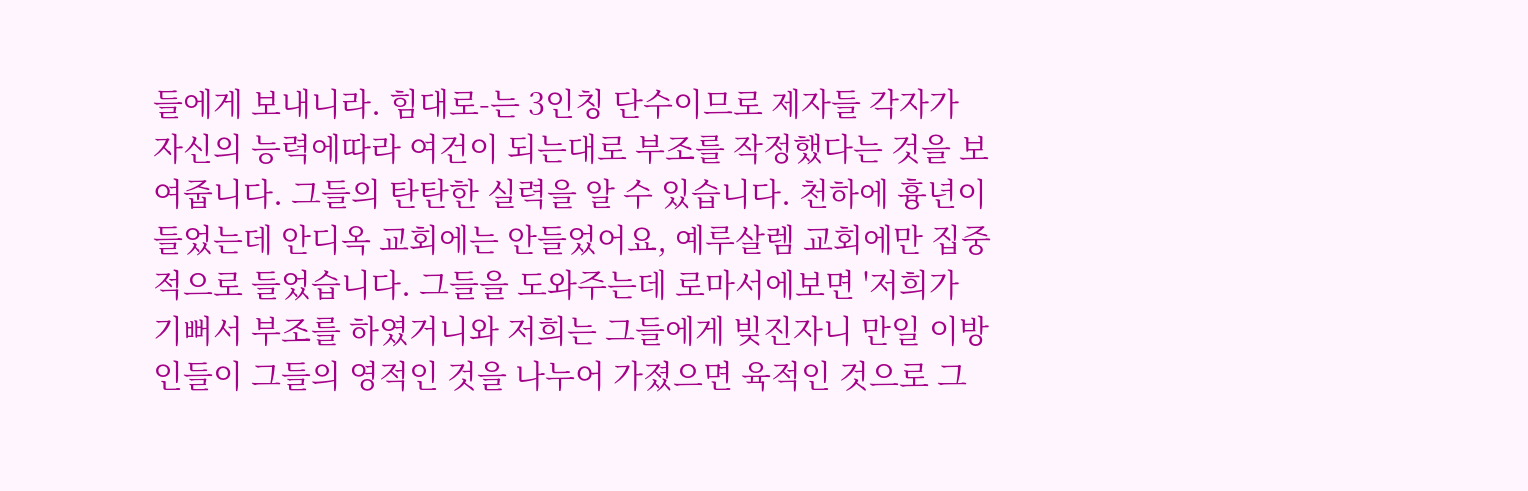들에게 보내니라. 힘대로-는 3인칭 단수이므로 제자들 각자가 자신의 능력에따라 여건이 되는대로 부조를 작정했다는 것을 보여줍니다. 그들의 탄탄한 실력을 알 수 있습니다. 천하에 흉년이 들었는데 안디옥 교회에는 안들었어요, 예루살렘 교회에만 집중적으로 들었습니다. 그들을 도와주는데 로마서에보면 '저희가 기뻐서 부조를 하였거니와 저희는 그들에게 빚진자니 만일 이방인들이 그들의 영적인 것을 나누어 가졌으면 육적인 것으로 그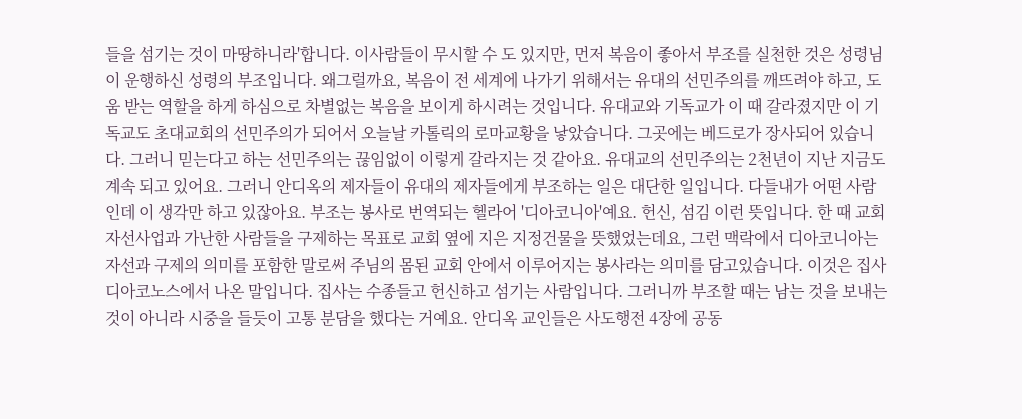들을 섬기는 것이 마땅하니라'합니다. 이사람들이 무시할 수 도 있지만, 먼저 복음이 좋아서 부조를 실천한 것은 성령님이 운행하신 성령의 부조입니다. 왜그럴까요, 복음이 전 세계에 나가기 위해서는 유대의 선민주의를 깨뜨려야 하고, 도움 받는 역할을 하게 하심으로 차별없는 복음을 보이게 하시려는 것입니다. 유대교와 기독교가 이 때 갈라졌지만 이 기독교도 초대교회의 선민주의가 되어서 오늘날 카톨릭의 로마교황을 낳았습니다. 그곳에는 베드로가 장사되어 있습니다. 그러니 믿는다고 하는 선민주의는 끊임없이 이렇게 갈라지는 것 같아요. 유대교의 선민주의는 2천년이 지난 지금도 계속 되고 있어요. 그러니 안디옥의 제자들이 유대의 제자들에게 부조하는 일은 대단한 일입니다. 다들내가 어떤 사람인데 이 생각만 하고 있잖아요. 부조는 봉사로 번역되는 헬라어 '디아코니아'예요. 헌신, 섬김 이런 뜻입니다. 한 때 교회 자선사업과 가난한 사람들을 구제하는 목표로 교회 옆에 지은 지정건물을 뜻했었는데요, 그런 맥락에서 디아코니아는 자선과 구제의 의미를 포함한 말로써 주님의 몸된 교회 안에서 이루어지는 봉사라는 의미를 담고있습니다. 이것은 집사 디아코노스에서 나온 말입니다. 집사는 수종들고 헌신하고 섬기는 사람입니다. 그러니까 부조할 때는 남는 것을 보내는 것이 아니라 시중을 들듯이 고통 분담을 했다는 거예요. 안디옥 교인들은 사도행전 4장에 공동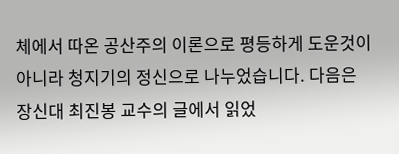체에서 따온 공산주의 이론으로 평등하게 도운것이 아니라 청지기의 정신으로 나누었습니다. 다음은 장신대 최진봉 교수의 글에서 읽었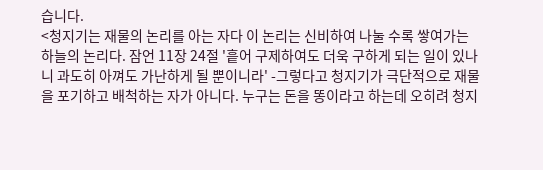습니다.
<청지기는 재물의 논리를 아는 자다 이 논리는 신비하여 나눌 수록 쌓여가는 하늘의 논리다. 잠언 11장 24절 '흩어 구제하여도 더욱 구하게 되는 일이 있나니 과도히 아껴도 가난하게 될 뿐이니라' -그렇다고 청지기가 극단적으로 재물을 포기하고 배척하는 자가 아니다. 누구는 돈을 똥이라고 하는데 오히려 청지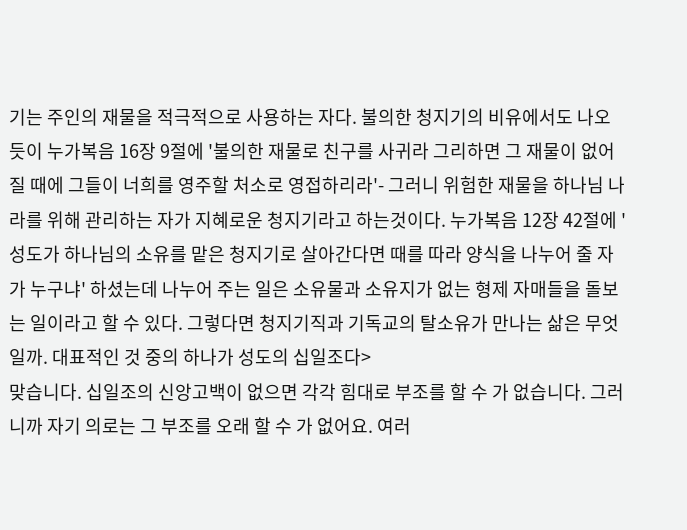기는 주인의 재물을 적극적으로 사용하는 자다. 불의한 청지기의 비유에서도 나오듯이 누가복음 16장 9절에 '불의한 재물로 친구를 사귀라 그리하면 그 재물이 없어질 때에 그들이 너희를 영주할 처소로 영접하리라'- 그러니 위험한 재물을 하나님 나라를 위해 관리하는 자가 지혜로운 청지기라고 하는것이다. 누가복음 12장 42절에 '성도가 하나님의 소유를 맡은 청지기로 살아간다면 때를 따라 양식을 나누어 줄 자가 누구냐' 하셨는데 나누어 주는 일은 소유물과 소유지가 없는 형제 자매들을 돌보는 일이라고 할 수 있다. 그렇다면 청지기직과 기독교의 탈소유가 만나는 삶은 무엇일까. 대표적인 것 중의 하나가 성도의 십일조다>
맞습니다. 십일조의 신앙고백이 없으면 각각 힘대로 부조를 할 수 가 없습니다. 그러니까 자기 의로는 그 부조를 오래 할 수 가 없어요. 여러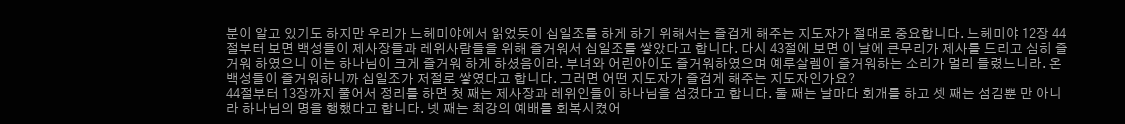분이 알고 있기도 하지만 우리가 느헤미야에서 읽었듯이 십일조를 하게 하기 위해서는 즐겁게 해주는 지도자가 절대로 중요합니다. 느헤미야 12장 44절부터 보면 백성들이 제사장들과 레위사람들을 위해 즐거워서 십일조를 쌓았다고 합니다. 다시 43절에 보면 이 날에 큰무리가 제사를 드리고 심히 즐거워 하였으니 이는 하나님이 크게 즐거워 하게 하셨음이라. 부녀와 어린아이도 즐거워하였으며 예루살렘이 즐거워하는 소리가 멀리 들렸느니라. 온 백성들이 즐거워하니까 십일조가 저절로 쌓였다고 합니다. 그러면 어떤 지도자가 즐겁게 해주는 지도자인가요?
44절부터 13장까지 풀어서 정리를 하면 첫 째는 제사장과 레위인들이 하나님을 섬겼다고 합니다. 둘 째는 날마다 회개를 하고 셋 째는 섬김뿐 만 아니라 하나님의 명을 행했다고 합니다. 넷 째는 최강의 예배를 회복시켰어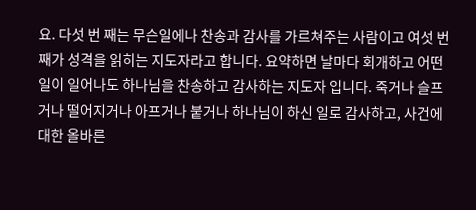요. 다섯 번 째는 무슨일에나 찬송과 감사를 가르쳐주는 사람이고 여섯 번 째가 성격을 읽히는 지도자라고 합니다. 요약하면 날마다 회개하고 어떤 일이 일어나도 하나님을 찬송하고 감사하는 지도자 입니다. 죽거나 슬프거나 떨어지거나 아프거나 붙거나 하나님이 하신 일로 감사하고, 사건에 대한 올바른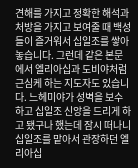견해를 가지고 정확한 해석과 처방을 가지고 보여줄 때 백성들이 즐거워서 십일조를 쌓아놓습니다. 그런데 같은 본문에서 엘리아십과 도비야처럼 근심케 하는 지도자도 있습니다. 느헤미야가 성벽을 보수하고 십일조 신앙을 드리게 하고 됐구나 했는데 잠시 떠나니 십일조를 맡아서 관장하던 엘리아십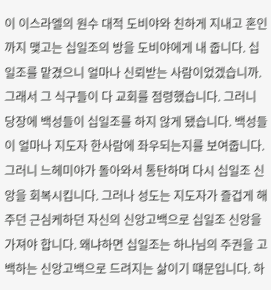이 이스라엘의 원수 대적 도비야와 친하게 지내고 혼인까지 맺고는 십일조의 방을 도비야에게 내 줍니다. 십일조를 맡겼으니 얼마나 신뢰받는 사람이었겠습니까. 그래서 그 식구들이 다 교회를 점령했습니다. 그러니 당장에 백성들이 십일조를 하지 않게 됐습니다. 백성들이 얼마나 지도자 한사람에 좌우되는지를 보여줍니다. 그러니 느헤미야가 돌아와서 통탄하며 다시 십일조 신앙을 회복시킵니다. 그러나 성도는 지도자가 즐겁게 해주던 근심케하던 자신의 신앙고백으로 십일조 신앙을 가져야 합니다. 왜냐하면 십일조는 하나님의 주권을 고백하는 신앙고백으로 드려지는 삶이기 떄문입니다. 하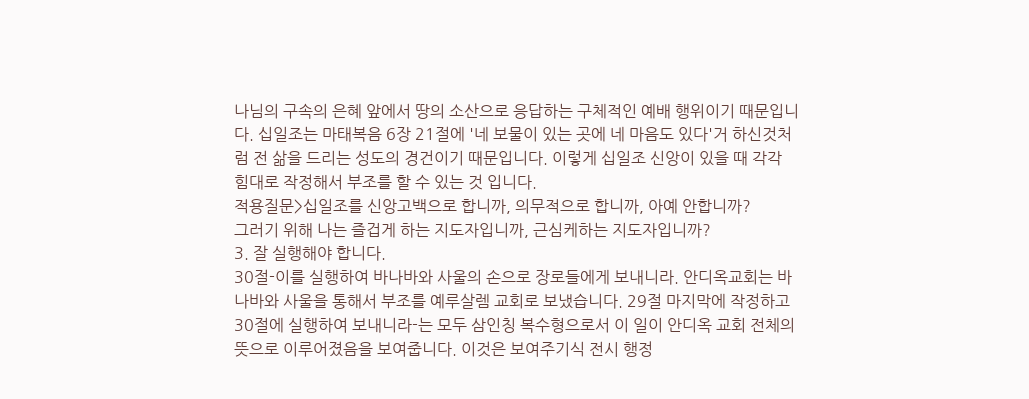나님의 구속의 은혜 앞에서 땅의 소산으로 응답하는 구체적인 예배 행위이기 때문입니다. 십일조는 마태복음 6장 21절에 '네 보물이 있는 곳에 네 마음도 있다'거 하신것처럼 전 삶을 드리는 성도의 경건이기 때문입니다. 이렇게 십일조 신앙이 있을 때 각각 힘대로 작정해서 부조를 할 수 있는 것 입니다.
적용질문>십일조를 신앙고백으로 합니까, 의무적으로 합니까, 아예 안합니까?
그러기 위해 나는 즐겁게 하는 지도자입니까, 근심케하는 지도자입니까?
3. 잘 실행해야 합니다.
30절-이를 실행하여 바나바와 사울의 손으로 장로들에게 보내니라. 안디옥교회는 바나바와 사울을 통해서 부조를 예루살렘 교회로 보냈습니다. 29절 마지막에 작정하고 30절에 실행하여 보내니라-는 모두 삼인칭 복수형으로서 이 일이 안디옥 교회 전체의 뜻으로 이루어졌음을 보여줍니다. 이것은 보여주기식 전시 행정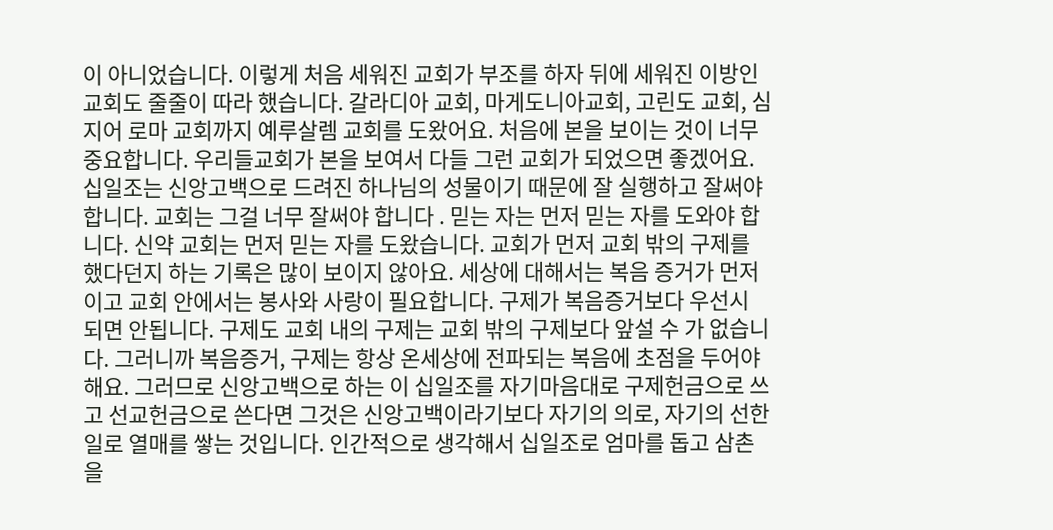이 아니었습니다. 이렇게 처음 세워진 교회가 부조를 하자 뒤에 세워진 이방인 교회도 줄줄이 따라 했습니다. 갈라디아 교회, 마게도니아교회, 고린도 교회, 심지어 로마 교회까지 예루살렘 교회를 도왔어요. 처음에 본을 보이는 것이 너무 중요합니다. 우리들교회가 본을 보여서 다들 그런 교회가 되었으면 좋겠어요. 십일조는 신앙고백으로 드려진 하나님의 성물이기 때문에 잘 실행하고 잘써야 합니다. 교회는 그걸 너무 잘써야 합니다 . 믿는 자는 먼저 믿는 자를 도와야 합니다. 신약 교회는 먼저 믿는 자를 도왔습니다. 교회가 먼저 교회 밖의 구제를 했다던지 하는 기록은 많이 보이지 않아요. 세상에 대해서는 복음 증거가 먼저이고 교회 안에서는 봉사와 사랑이 필요합니다. 구제가 복음증거보다 우선시 되면 안됩니다. 구제도 교회 내의 구제는 교회 밖의 구제보다 앞설 수 가 없습니다. 그러니까 복음증거, 구제는 항상 온세상에 전파되는 복음에 초점을 두어야 해요. 그러므로 신앙고백으로 하는 이 십일조를 자기마음대로 구제헌금으로 쓰고 선교헌금으로 쓴다면 그것은 신앙고백이라기보다 자기의 의로, 자기의 선한 일로 열매를 쌓는 것입니다. 인간적으로 생각해서 십일조로 엄마를 돕고 삼촌을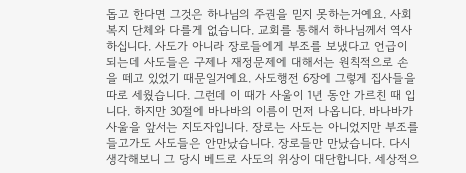돕고 한다면 그것은 하나님의 주권을 믿지 못하는거예요. 사회복지 단체와 다를게 없습니다. 교회를 통해서 하나님께서 역사하십니다. 사도가 아니라 장로들에게 부조를 보냈다고 언급이 되는데 사도들은 구제나 재정문제에 대해서는 원칙적으로 손을 떼고 있었기 때문일거예요. 사도행전 6장에 그렇게 집사들을 따로 세웠습니다. 그런데 이 때가 사울이 1년 동안 가르친 때 입니다. 하지만 30절에 바나바의 이름이 먼저 나옵니다. 바나바가 사울을 앞서는 지도자입니다. 장로는 사도는 아니었지만 부조를 들고가도 사도들은 안만났습니다. 장로들만 만났습니다. 다시 생각해보니 그 당시 베드로 사도의 위상이 대단합니다. 세상적으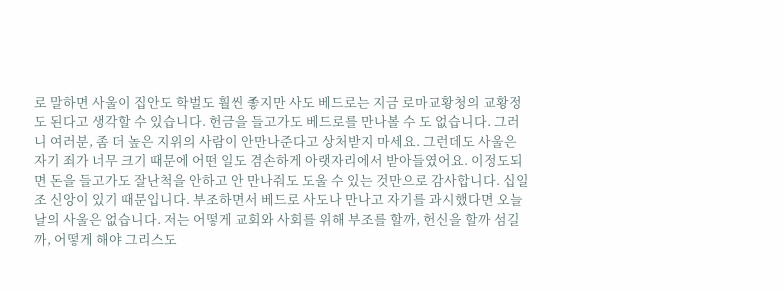로 말하면 사울이 집안도 학벌도 훨씬 좋지만 사도 베드로는 지금 로마교황청의 교황정도 된다고 생각할 수 있습니다. 헌금을 들고가도 베드로를 만나볼 수 도 없습니다. 그러니 여러분, 좀 더 높은 지위의 사람이 안만나준다고 상처받지 마세요. 그런데도 사울은 자기 죄가 너무 크기 때문에 어떤 일도 겸손하게 아랫자리에서 받아들였어요. 이정도되면 돈을 들고가도 잘난척을 안하고 안 만나줘도 도울 수 있는 것만으로 감사합니다. 십일조 신앙이 있기 때문입니다. 부조하면서 베드로 사도나 만나고 자기를 과시했다면 오늘 날의 사울은 없습니다. 저는 어떻게 교회와 사회를 위해 부조를 할까, 헌신을 할까 섬길까, 어떻게 해야 그리스도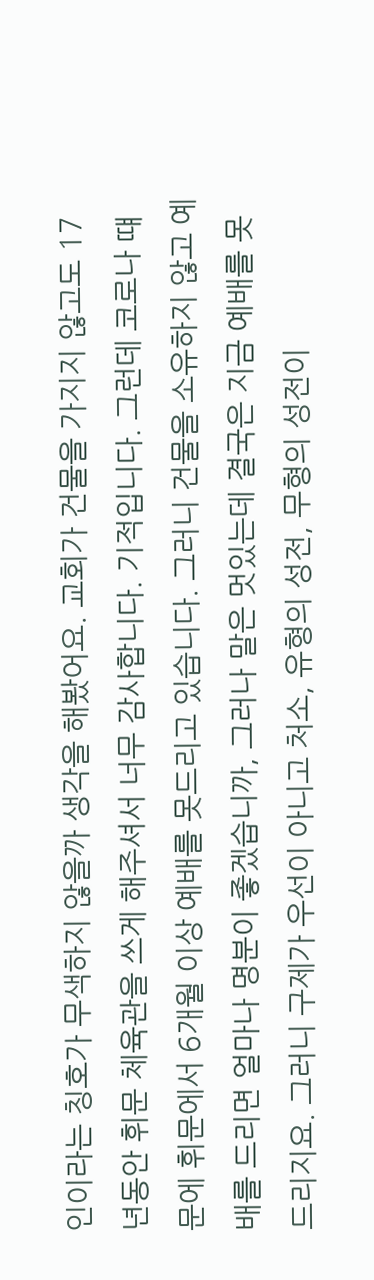인이라는 칭호가 무색하지 않을까 생각을 해봤어요. 교회가 건물을 가지지 않고도 17년동안 휘문 체육관을 쓰게 해주셔서 너무 감사합니다. 기적입니다. 그런데 코로나 떄문에 휘문에서 6개월 이상 예배를 못드리고 있습니다. 그러니 건물을 소유하지 않고 예배를 드리면 얼마나 명분이 좋겠습니까, 그러나 말은 멋있는데 결국은 지금 예배를 못드리지요. 그러니 구제가 우선이 아니고 처소, 유형의 성전, 무형의 성전이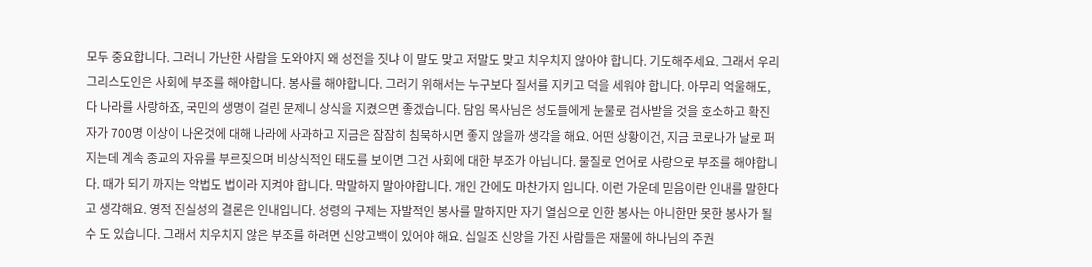모두 중요합니다. 그러니 가난한 사람을 도와야지 왜 성전을 짓냐 이 말도 맞고 저말도 맞고 치우치지 않아야 합니다. 기도해주세요. 그래서 우리 그리스도인은 사회에 부조를 해야합니다. 봉사를 해야합니다. 그러기 위해서는 누구보다 질서를 지키고 덕을 세워야 합니다. 아무리 억울해도, 다 나라를 사랑하죠, 국민의 생명이 걸린 문제니 상식을 지켰으면 좋겠습니다. 담임 목사님은 성도들에게 눈물로 검사받을 것을 호소하고 확진자가 700명 이상이 나온것에 대해 나라에 사과하고 지금은 잠잠히 침묵하시면 좋지 않을까 생각을 해요. 어떤 상황이건, 지금 코로나가 날로 퍼지는데 계속 종교의 자유를 부르짖으며 비상식적인 태도를 보이면 그건 사회에 대한 부조가 아닙니다. 물질로 언어로 사랑으로 부조를 해야합니다. 때가 되기 까지는 악법도 법이라 지켜야 합니다. 막말하지 말아야합니다. 개인 간에도 마찬가지 입니다. 이런 가운데 믿음이란 인내를 말한다고 생각해요. 영적 진실성의 결론은 인내입니다. 성령의 구제는 자발적인 봉사를 말하지만 자기 열심으로 인한 봉사는 아니한만 못한 봉사가 될 수 도 있습니다. 그래서 치우치지 않은 부조를 하려면 신앙고백이 있어야 해요. 십일조 신앙을 가진 사람들은 재물에 하나님의 주권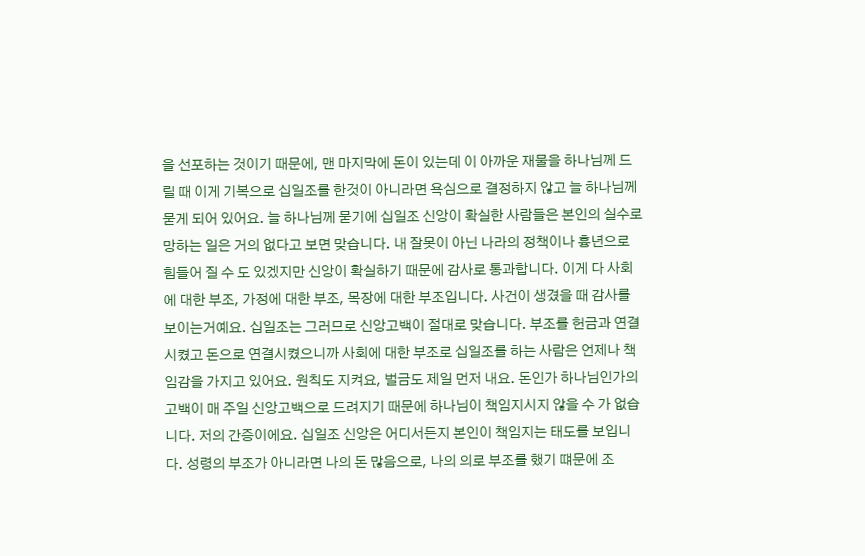을 선포하는 것이기 때문에, 맨 마지막에 돈이 있는데 이 아까운 재물을 하나님께 드릴 때 이게 기복으로 십일조를 한것이 아니라면 욕심으로 결정하지 않고 늘 하나님께 묻게 되어 있어요. 늘 하나님께 묻기에 십일조 신앙이 확실한 사람들은 본인의 실수로 망하는 일은 거의 없다고 보면 맞습니다. 내 잘못이 아닌 나라의 정책이나 흉년으로 힘들어 질 수 도 있겠지만 신앙이 확실하기 때문에 감사로 통과합니다. 이게 다 사회에 대한 부조, 가정에 대한 부조, 목장에 대한 부조입니다. 사건이 생겼을 때 감사를 보이는거예요. 십일조는 그러므로 신앙고백이 절대로 맞습니다. 부조를 헌금과 연결시켰고 돈으로 연결시켰으니까 사회에 대한 부조로 십일조를 하는 사람은 언제나 책임감을 가지고 있어요. 원칙도 지켜요, 벌금도 제일 먼저 내요. 돈인가 하나님인가의 고백이 매 주일 신앙고백으로 드려지기 때문에 하나님이 책임지시지 않을 수 가 없습니다. 저의 간증이에요. 십일조 신앙은 어디서든지 본인이 책임지는 태도를 보입니다. 성령의 부조가 아니라면 나의 돈 많음으로, 나의 의로 부조를 했기 떄문에 조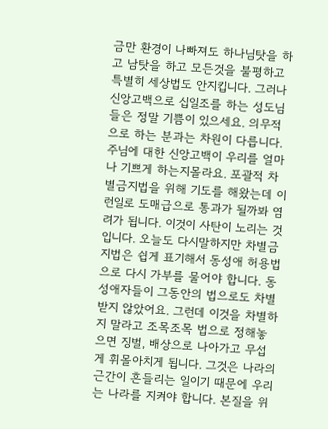금만 환경이 나빠져도 하나님탓을 하고 남탓을 하고 모든것을 불평하고 특별히 세상법도 안지킵니다. 그러나 신앙고백으로 십일조를 하는 성도님들은 정말 기쁨이 있으세요. 의무적으로 하는 분과는 차원이 다릅니다. 주님에 대한 신앙고백이 우리를 얼마나 기쁘게 하는지몰라요. 포괄적 차별금지법을 위해 기도를 해왔는데 이런일로 도매급으로 통과가 될까봐 염려가 됩니다. 이것이 사탄이 노리는 것입니다. 오늘도 다시말하지만 차별금지법은 쉽게 표기해서 동성애 허용법으로 다시 가부를 물어야 합니다. 동성애자들이 그동안의 법으로도 차별받지 않았어요. 그런데 이것을 차별하지 말라고 조목조목 법으로 정해놓으면 징벌, 배상으로 나아가고 무섭게 휘몰아치게 됩니다. 그것은 나라의 근간이 흔들리는 일이기 때문에 우리는 나라를 지켜야 합니다. 본질을 위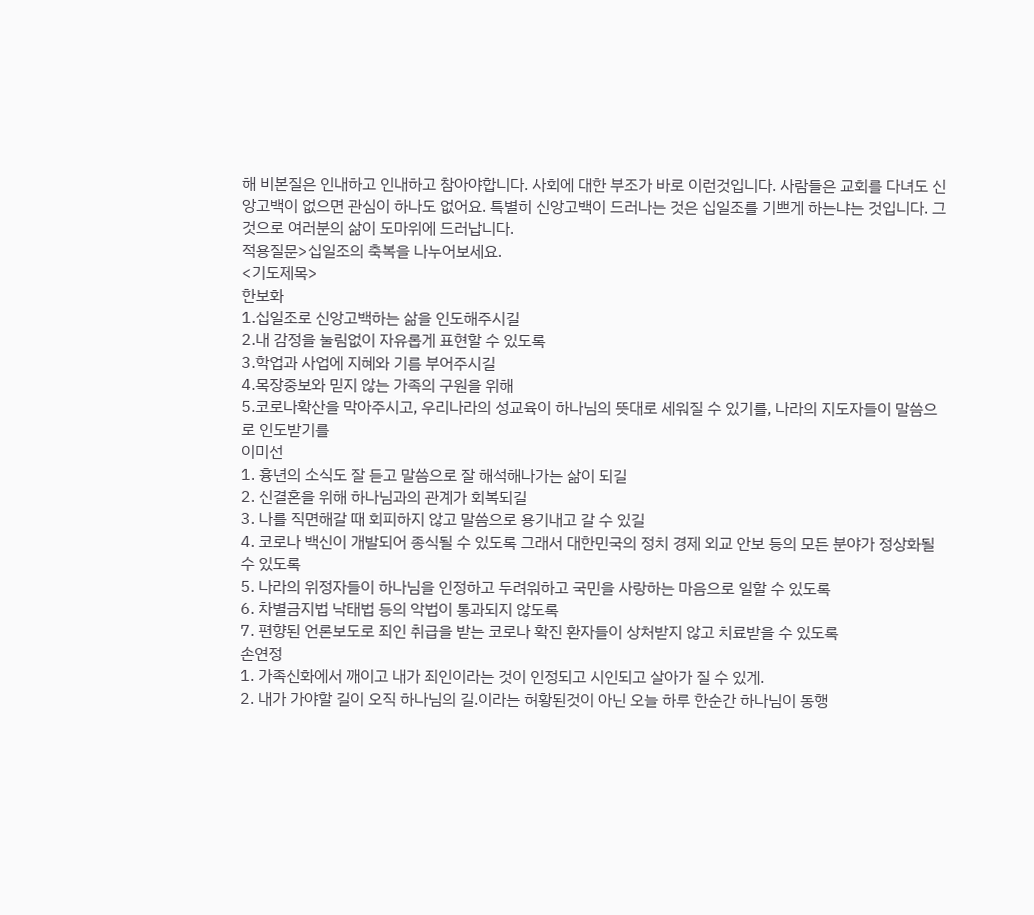해 비본질은 인내하고 인내하고 참아야합니다. 사회에 대한 부조가 바로 이런것입니다. 사람들은 교회를 다녀도 신앙고백이 없으면 관심이 하나도 없어요. 특별히 신앙고백이 드러나는 것은 십일조를 기쁘게 하는냐는 것입니다. 그것으로 여러분의 삶이 도마위에 드러납니다.
적용질문>십일조의 축복을 나누어보세요.
<기도제목>
한보화
1.십일조로 신앙고백하는 삶을 인도해주시길
2.내 감정을 눌림없이 자유롭게 표현할 수 있도록
3.학업과 사업에 지혜와 기름 부어주시길
4.목장중보와 믿지 않는 가족의 구원을 위해
5.코로나확산을 막아주시고, 우리나라의 성교육이 하나님의 뜻대로 세워질 수 있기를, 나라의 지도자들이 말씀으로 인도받기를
이미선
1. 흉년의 소식도 잘 듣고 말씀으로 잘 해석해나가는 삶이 되길
2. 신결혼을 위해 하나님과의 관계가 회복되길
3. 나를 직면해갈 때 회피하지 않고 말씀으로 용기내고 갈 수 있길
4. 코로나 백신이 개발되어 종식될 수 있도록 그래서 대한민국의 정치 경제 외교 안보 등의 모든 분야가 정상화될 수 있도록
5. 나라의 위정자들이 하나님을 인정하고 두려워하고 국민을 사랑하는 마음으로 일할 수 있도록
6. 차별금지법 낙태법 등의 악법이 통과되지 않도록
7. 편향된 언론보도로 죄인 취급을 받는 코로나 확진 환자들이 상처받지 않고 치료받을 수 있도록
손연정
1. 가족신화에서 깨이고 내가 죄인이라는 것이 인정되고 시인되고 살아가 질 수 있게.
2. 내가 가야할 길이 오직 하나님의 길.이라는 허황된것이 아닌 오늘 하루 한순간 하나님이 동행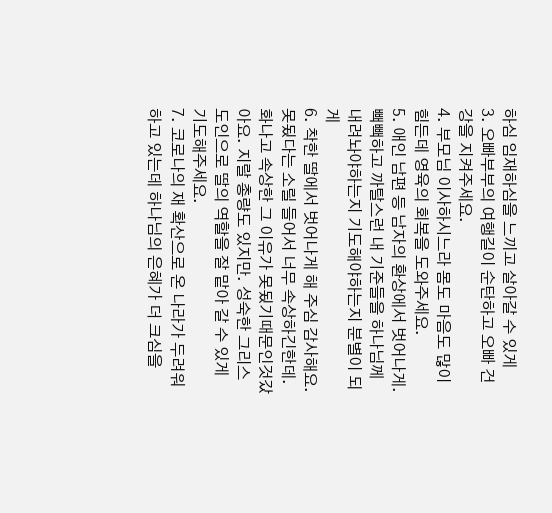하심 임재하심을 느끼고 살아갈 수 있게
3. 오빠부부의 여행길이 순탄하고 오빠 건강을 지켜주세요.
4. 부모님 이사하시느라 몸도 마음도 많이 힘든데 영육의 회복을 도와주세요.
5. 애인 남편 등 남자의 환상에서 벗어나게. 빽빽하고 까탈스런 내 기준들을 하나님께 내려놔야하는지 기도해야하는지 분별이 되게
6. 착한 딸에서 벗어나게 해 주심 감사해요. 못됬다는 소릴 들어서 너무 속상하긴한데. 화나고 속상한 그 이유가 못됬기때문인것갔아요. 지랄 총량도 있지만. 성숙한 그리스도인으로 딸의 역할을 잘 맡아 갈 수 있게 기도해주세요.
7. 코로나의 재 확산으로 온 나라가 두려워하고 있는데 하나님의 은혜가 더 크심을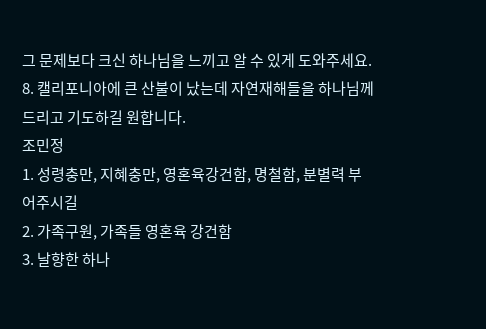그 문제보다 크신 하나님을 느끼고 알 수 있게 도와주세요.
8. 캘리포니아에 큰 산불이 났는데 자연재해들을 하나님께 드리고 기도하길 원합니다.
조민정
1. 성령충만, 지혜충만, 영혼육강건함, 명철함, 분별력 부어주시길
2. 가족구원, 가족들 영혼육 강건함
3. 날향한 하나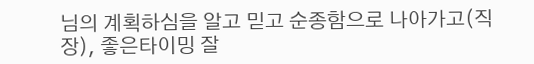님의 계획하심을 알고 믿고 순종함으로 나아가고(직장), 좋은타이밍 잘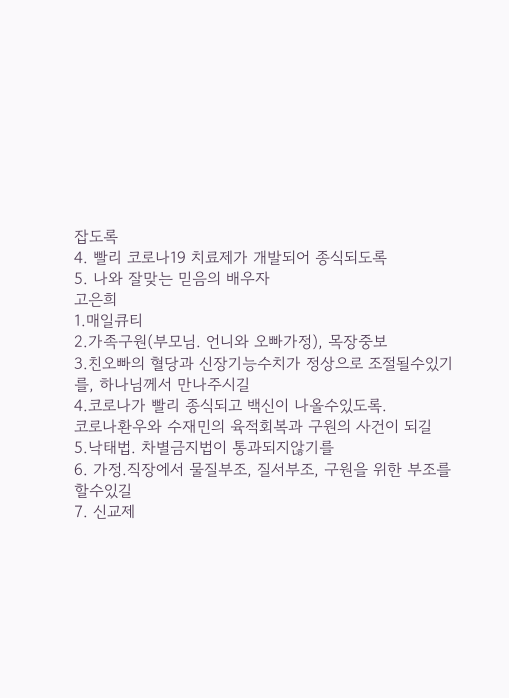잡도록
4. 빨리 코로나19 치료제가 개발되어 종식되도록
5. 나와 잘맞는 믿음의 배우자
고은희
1.매일큐티
2.가족구원(부모님. 언니와 오빠가정), 목장중보
3.친오빠의 혈당과 신장기능수치가 정상으로 조절될수있기를, 하나님께서 만나주시길
4.코로나가 빨리 종식되고 백신이 나올수있도록.
코로나환우와 수재민의 육적회복과 구원의 사건이 되길
5.낙태법. 차별금지법이 통과되지않기를
6. 가정.직장에서 물질부조, 질서부조, 구원을 위한 부조를 할수있길
7. 신교제